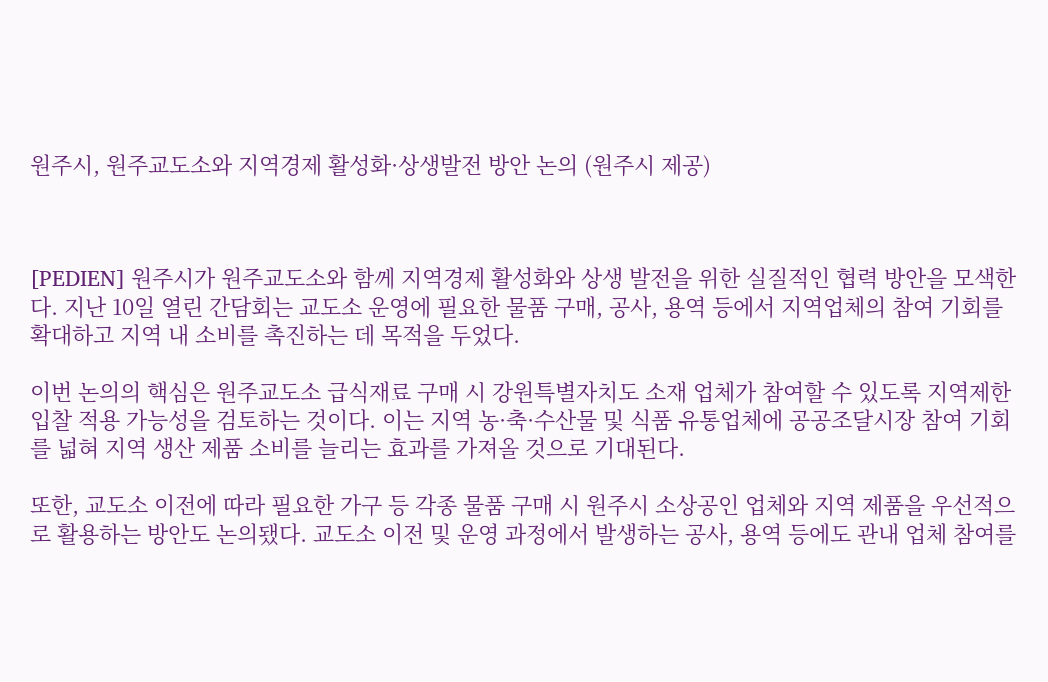원주시, 원주교도소와 지역경제 활성화·상생발전 방안 논의 (원주시 제공)



[PEDIEN] 원주시가 원주교도소와 함께 지역경제 활성화와 상생 발전을 위한 실질적인 협력 방안을 모색한다. 지난 10일 열린 간담회는 교도소 운영에 필요한 물품 구매, 공사, 용역 등에서 지역업체의 참여 기회를 확대하고 지역 내 소비를 촉진하는 데 목적을 두었다.

이번 논의의 핵심은 원주교도소 급식재료 구매 시 강원특별자치도 소재 업체가 참여할 수 있도록 지역제한입찰 적용 가능성을 검토하는 것이다. 이는 지역 농·축·수산물 및 식품 유통업체에 공공조달시장 참여 기회를 넓혀 지역 생산 제품 소비를 늘리는 효과를 가져올 것으로 기대된다.

또한, 교도소 이전에 따라 필요한 가구 등 각종 물품 구매 시 원주시 소상공인 업체와 지역 제품을 우선적으로 활용하는 방안도 논의됐다. 교도소 이전 및 운영 과정에서 발생하는 공사, 용역 등에도 관내 업체 참여를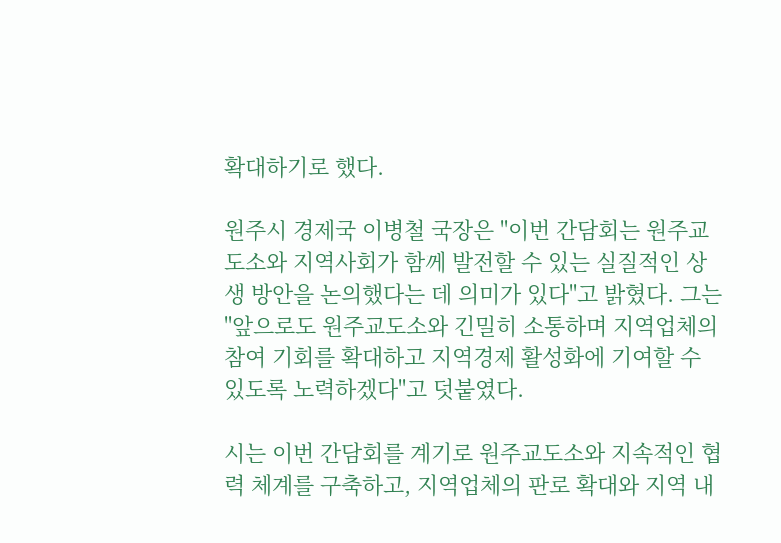확대하기로 했다.

원주시 경제국 이병철 국장은 "이번 간담회는 원주교도소와 지역사회가 함께 발전할 수 있는 실질적인 상생 방안을 논의했다는 데 의미가 있다"고 밝혔다. 그는 "앞으로도 원주교도소와 긴밀히 소통하며 지역업체의 참여 기회를 확대하고 지역경제 활성화에 기여할 수 있도록 노력하겠다"고 덧붙였다.

시는 이번 간담회를 계기로 원주교도소와 지속적인 협력 체계를 구축하고, 지역업체의 판로 확대와 지역 내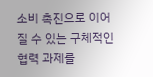소비 촉진으로 이어질 수 있는 구체적인 협력 과제를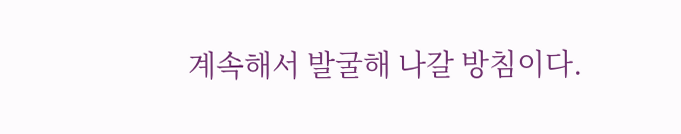계속해서 발굴해 나갈 방침이다.